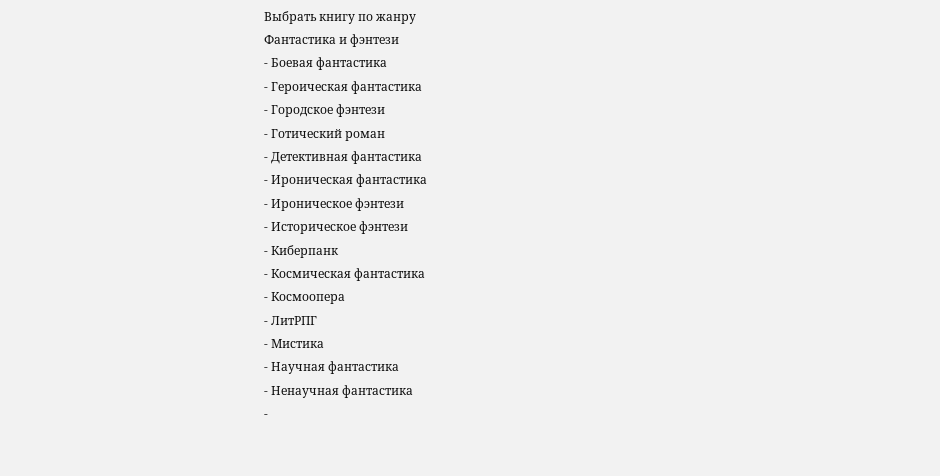Выбрать книгу по жанру
Фантастика и фэнтези
- Боевая фантастика
- Героическая фантастика
- Городское фэнтези
- Готический роман
- Детективная фантастика
- Ироническая фантастика
- Ироническое фэнтези
- Историческое фэнтези
- Киберпанк
- Космическая фантастика
- Космоопера
- ЛитРПГ
- Мистика
- Научная фантастика
- Ненаучная фантастика
-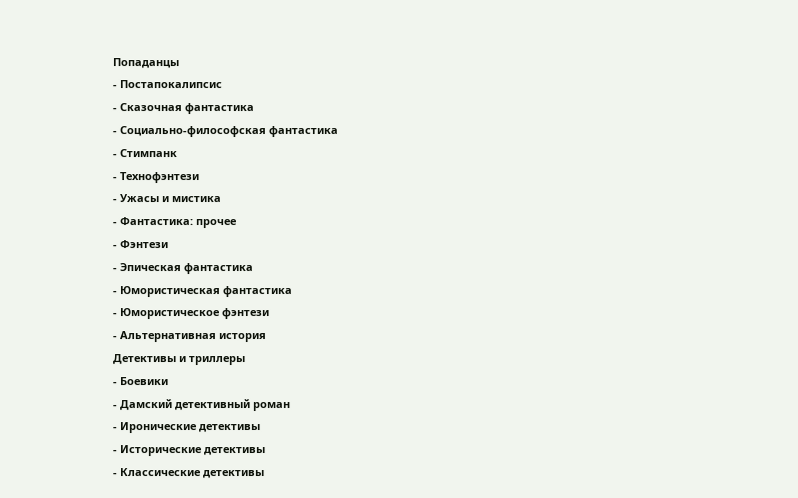Попаданцы
- Постапокалипсис
- Сказочная фантастика
- Социально-философская фантастика
- Стимпанк
- Технофэнтези
- Ужасы и мистика
- Фантастика: прочее
- Фэнтези
- Эпическая фантастика
- Юмористическая фантастика
- Юмористическое фэнтези
- Альтернативная история
Детективы и триллеры
- Боевики
- Дамский детективный роман
- Иронические детективы
- Исторические детективы
- Классические детективы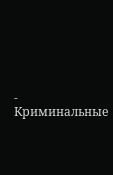- Криминальные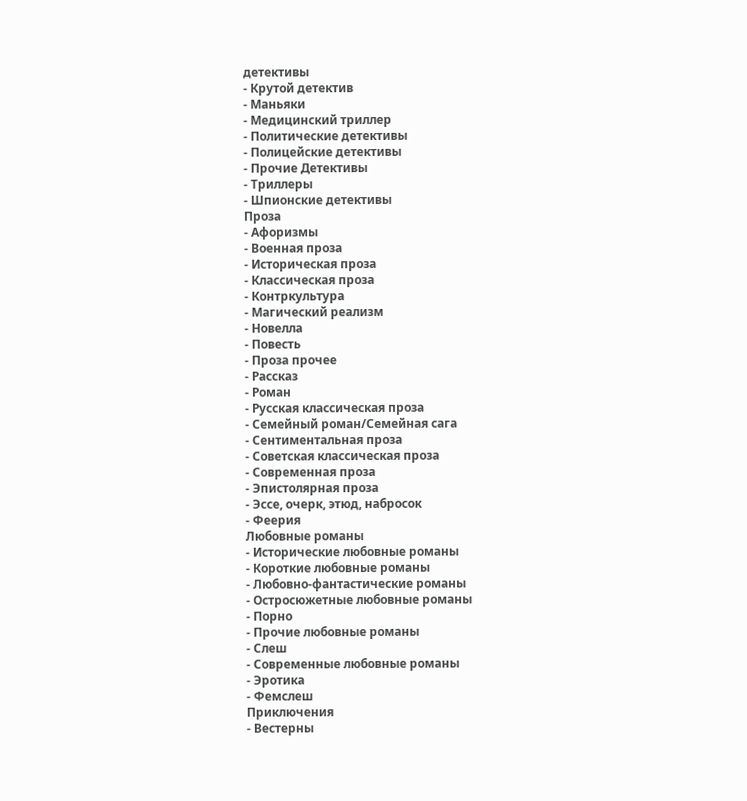детективы
- Крутой детектив
- Маньяки
- Медицинский триллер
- Политические детективы
- Полицейские детективы
- Прочие Детективы
- Триллеры
- Шпионские детективы
Проза
- Афоризмы
- Военная проза
- Историческая проза
- Классическая проза
- Контркультура
- Магический реализм
- Новелла
- Повесть
- Проза прочее
- Рассказ
- Роман
- Русская классическая проза
- Семейный роман/Семейная сага
- Сентиментальная проза
- Советская классическая проза
- Современная проза
- Эпистолярная проза
- Эссе, очерк, этюд, набросок
- Феерия
Любовные романы
- Исторические любовные романы
- Короткие любовные романы
- Любовно-фантастические романы
- Остросюжетные любовные романы
- Порно
- Прочие любовные романы
- Слеш
- Современные любовные романы
- Эротика
- Фемслеш
Приключения
- Вестерны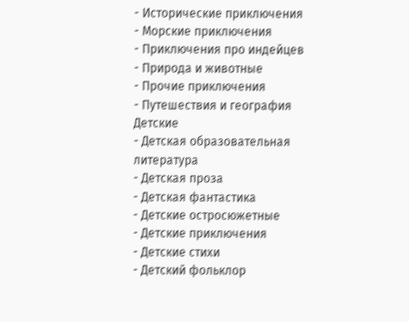- Исторические приключения
- Морские приключения
- Приключения про индейцев
- Природа и животные
- Прочие приключения
- Путешествия и география
Детские
- Детская образовательная литература
- Детская проза
- Детская фантастика
- Детские остросюжетные
- Детские приключения
- Детские стихи
- Детский фольклор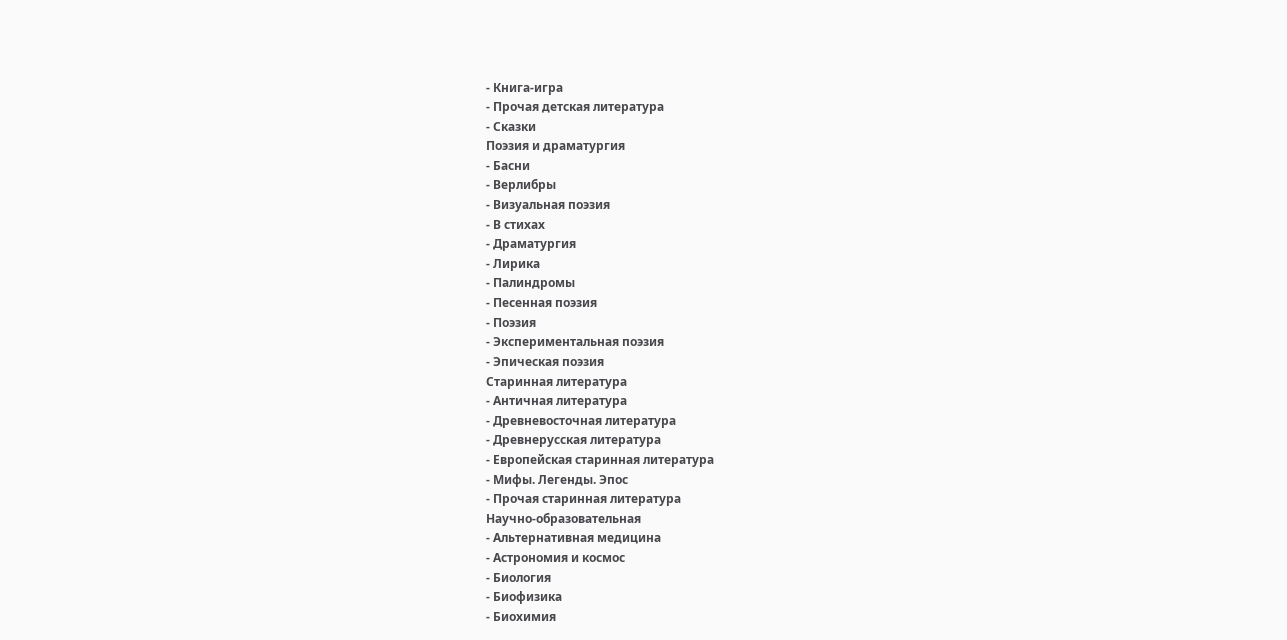- Книга-игра
- Прочая детская литература
- Сказки
Поэзия и драматургия
- Басни
- Верлибры
- Визуальная поэзия
- В стихах
- Драматургия
- Лирика
- Палиндромы
- Песенная поэзия
- Поэзия
- Экспериментальная поэзия
- Эпическая поэзия
Старинная литература
- Античная литература
- Древневосточная литература
- Древнерусская литература
- Европейская старинная литература
- Мифы. Легенды. Эпос
- Прочая старинная литература
Научно-образовательная
- Альтернативная медицина
- Астрономия и космос
- Биология
- Биофизика
- Биохимия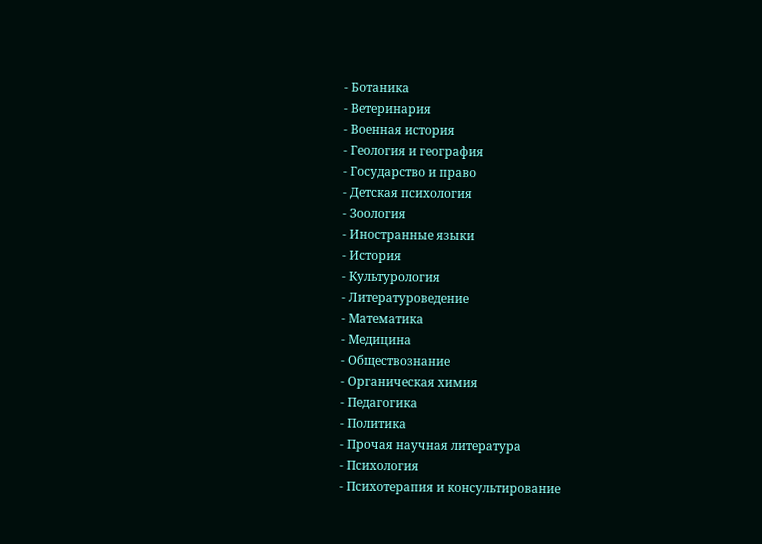- Ботаника
- Ветеринария
- Военная история
- Геология и география
- Государство и право
- Детская психология
- Зоология
- Иностранные языки
- История
- Культурология
- Литературоведение
- Математика
- Медицина
- Обществознание
- Органическая химия
- Педагогика
- Политика
- Прочая научная литература
- Психология
- Психотерапия и консультирование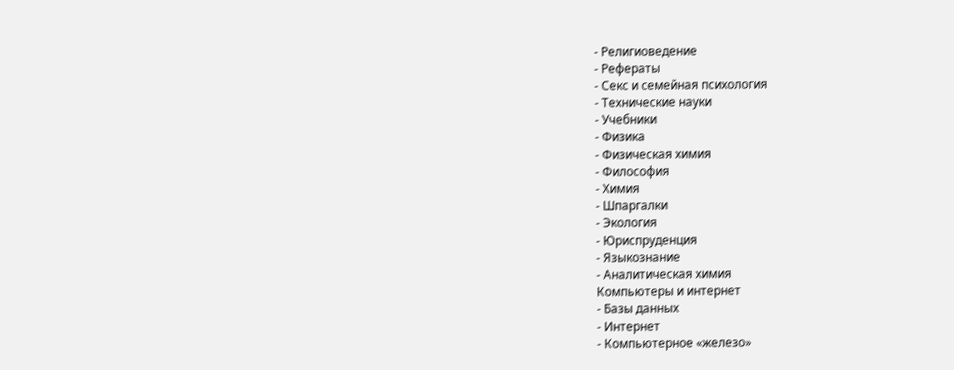- Религиоведение
- Рефераты
- Секс и семейная психология
- Технические науки
- Учебники
- Физика
- Физическая химия
- Философия
- Химия
- Шпаргалки
- Экология
- Юриспруденция
- Языкознание
- Аналитическая химия
Компьютеры и интернет
- Базы данных
- Интернет
- Компьютерное «железо»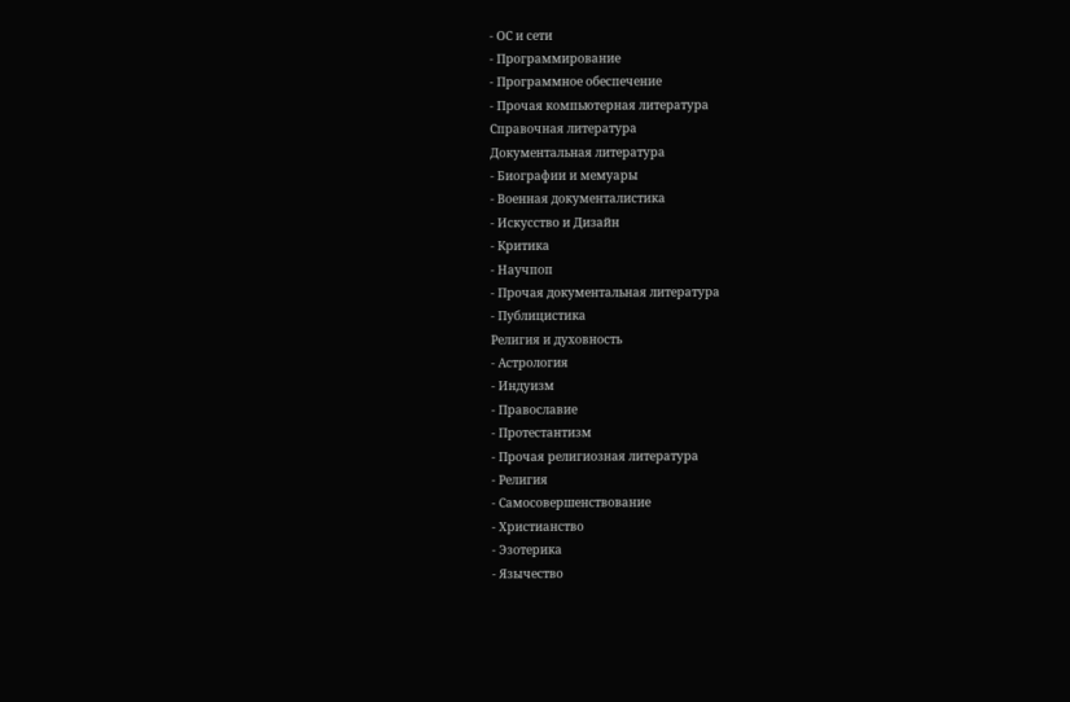- ОС и сети
- Программирование
- Программное обеспечение
- Прочая компьютерная литература
Справочная литература
Документальная литература
- Биографии и мемуары
- Военная документалистика
- Искусство и Дизайн
- Критика
- Научпоп
- Прочая документальная литература
- Публицистика
Религия и духовность
- Астрология
- Индуизм
- Православие
- Протестантизм
- Прочая религиозная литература
- Религия
- Самосовершенствование
- Христианство
- Эзотерика
- Язычество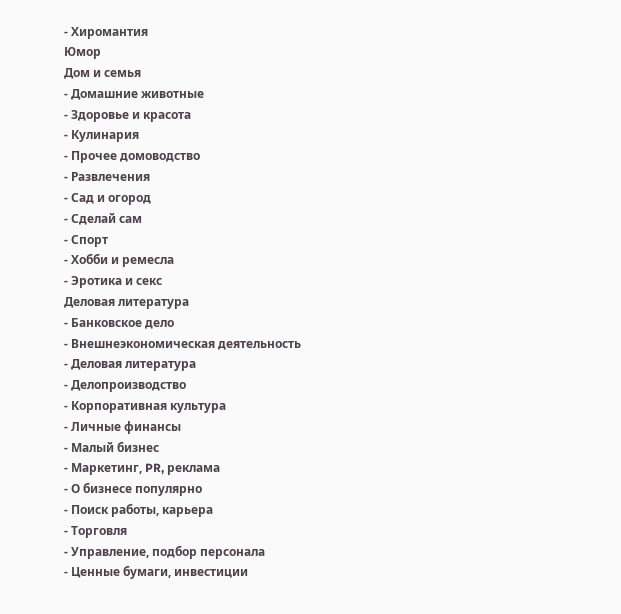- Хиромантия
Юмор
Дом и семья
- Домашние животные
- Здоровье и красота
- Кулинария
- Прочее домоводство
- Развлечения
- Сад и огород
- Сделай сам
- Спорт
- Хобби и ремесла
- Эротика и секс
Деловая литература
- Банковское дело
- Внешнеэкономическая деятельность
- Деловая литература
- Делопроизводство
- Корпоративная культура
- Личные финансы
- Малый бизнес
- Маркетинг, PR, реклама
- О бизнесе популярно
- Поиск работы, карьера
- Торговля
- Управление, подбор персонала
- Ценные бумаги, инвестиции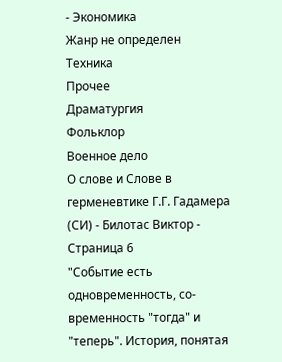- Экономика
Жанр не определен
Техника
Прочее
Драматургия
Фольклор
Военное дело
О слове и Слове в герменевтике Г.Г. Гадамера (СИ) - Билотас Виктор - Страница 6
"Событие есть одновременность, со-временность "тогда" и "теперь". История, понятая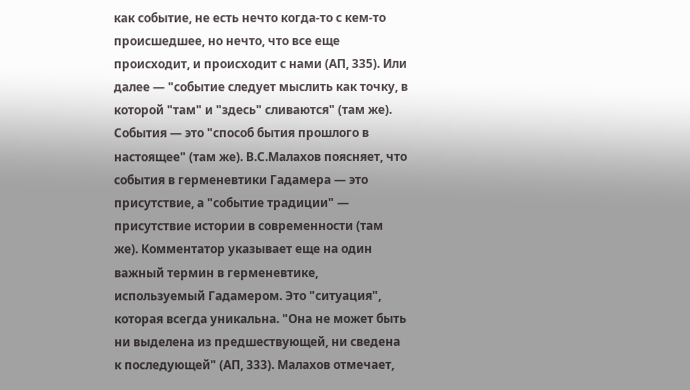как событие, не есть нечто когда-то с кем-то происшедшее, но нечто, что все еще происходит, и происходит с нами (АП, 335). Или далее — "событие следует мыслить как точку, в которой "там" и "здесь" сливаются" (там же). События — это "способ бытия прошлого в настоящее" (там же). В.С.Малахов поясняет, что события в герменевтики Гадамера — это присутствие, а "событие традиции" — присутствие истории в современности (там же). Комментатор указывает еще на один важный термин в герменевтике, используемый Гадамером. Это "ситуация", которая всегда уникальна. "Она не может быть ни выделена из предшествующей, ни сведена к последующей" (АП, 333). Малахов отмечает,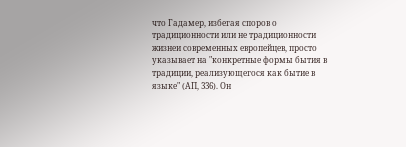что Гадамер, избегая споров о традиционности или не традиционности жизнеи современных европейцев, просто указывает на "конкретные формы бытия в традиции, реализующегося как бытие в языке" (АП, 336). Он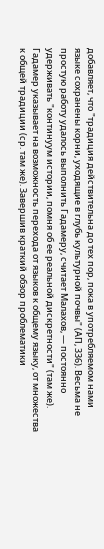добавляет, что "традиция действительна до тех пор, пока в употребляемом нами языке сохранены корни, уходящие в глубь культурной почвы" (АП, 336). Весьма не простую работу удалось выполнить Гадамеру, считает Малахов, — постоянно удерживать "континуум истории, помня об ее реальной дискретности" (там же). Гадамер указывает на возможность перехода от языков к общему языку, от множества к общей традиции (ср. там же). Завершив краткий обзор проблематики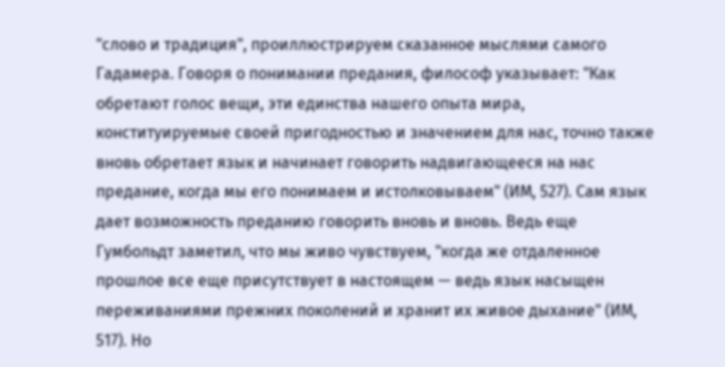"слово и традиция", проиллюстрируем сказанное мыслями самого Гадамера. Говоря о понимании предания, философ указывает: "Как обретают голос вещи, эти единства нашего опыта мира, конституируемые своей пригодностью и значением для нас, точно также вновь обретает язык и начинает говорить надвигающееся на нас предание, когда мы его понимаем и истолковываем" (ИМ, 527). Сам язык дает возможность преданию говорить вновь и вновь. Ведь еще Гумбольдт заметил, что мы живо чувствуем, "когда же отдаленное прошлое все еще присутствует в настоящем — ведь язык насыщен переживаниями прежних поколений и хранит их живое дыхание" (ИМ, 517). Но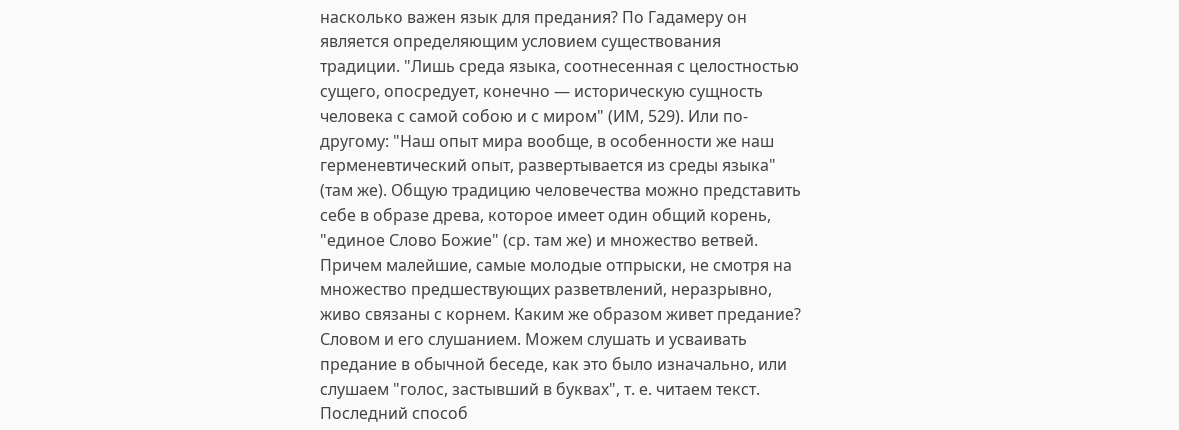насколько важен язык для предания? По Гадамеру он является определяющим условием существования традиции. "Лишь среда языка, соотнесенная с целостностью сущего, опосредует, конечно — историческую сущность человека с самой собою и с миром" (ИМ, 529). Или по-другому: "Наш опыт мира вообще, в особенности же наш герменевтический опыт, развертывается из среды языка" (там же). Общую традицию человечества можно представить себе в образе древа, которое имеет один общий корень, "единое Слово Божие" (ср. там же) и множество ветвей. Причем малейшие, самые молодые отпрыски, не смотря на множество предшествующих разветвлений, неразрывно, живо связаны с корнем. Каким же образом живет предание? Словом и его слушанием. Можем слушать и усваивать предание в обычной беседе, как это было изначально, или слушаем "голос, застывший в буквах", т. е. читаем текст. Последний способ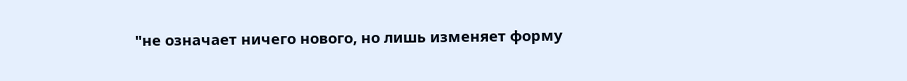"не означает ничего нового, но лишь изменяет форму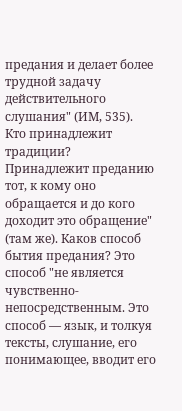предания и делает более трудной задачу действительного слушания" (ИМ, 535). Кто принадлежит традиции? Принадлежит преданию тот, к кому оно обращается и до кого доходит это обращение" (там же). Каков способ бытия предания? Это способ "не является чувственно-непосредственным. Это способ — язык, и толкуя тексты, слушание, его понимающее, вводит его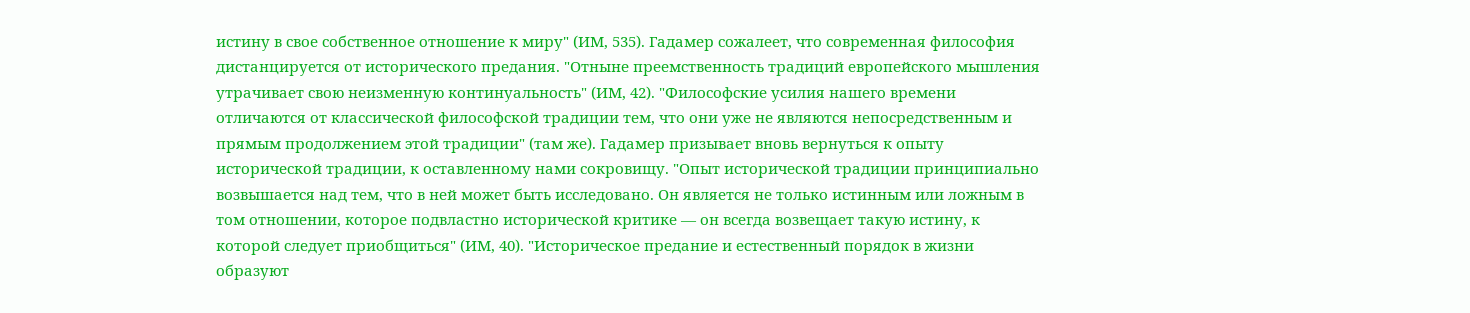истину в свое собственное отношение к миру" (ИМ, 535). Гадамер сожалеет, что современная философия дистанцируется от исторического предания. "Отныне преемственность традиций европейского мышления утрачивает свою неизменную континуальность" (ИМ, 42). "Философские усилия нашего времени отличаются от классической философской традиции тем, что они уже не являются непосредственным и прямым продолжением этой традиции" (там же). Гадамер призывает вновь вернуться к опыту исторической традиции, к оставленному нами сокровищу. "Опыт исторической традиции принципиально возвышается над тем, что в ней может быть исследовано. Он является не только истинным или ложным в том отношении, которое подвластно исторической критике — он всегда возвещает такую истину, к которой следует приобщиться" (ИМ, 40). "Историческое предание и естественный порядок в жизни образуют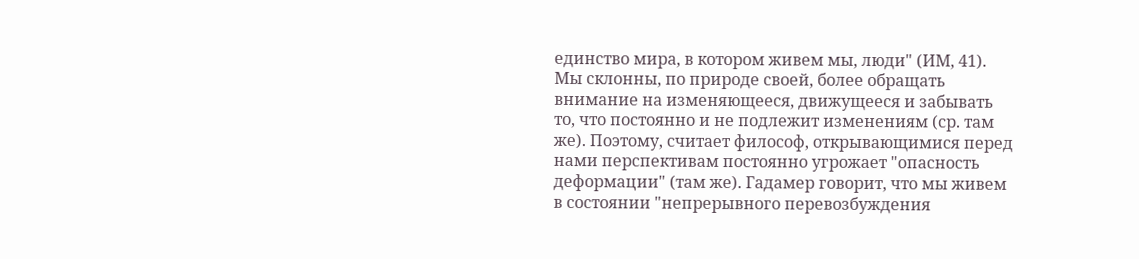единство мира, в котором живем мы, люди" (ИМ, 41). Мы склонны, по природе своей, более обращать внимание на изменяющееся, движущееся и забывать то, что постоянно и не подлежит изменениям (ср. там же). Поэтому, считает философ, открывающимися перед нами перспективам постоянно угрожает "опасность деформации" (там же). Гадамер говорит, что мы живем в состоянии "непрерывного перевозбуждения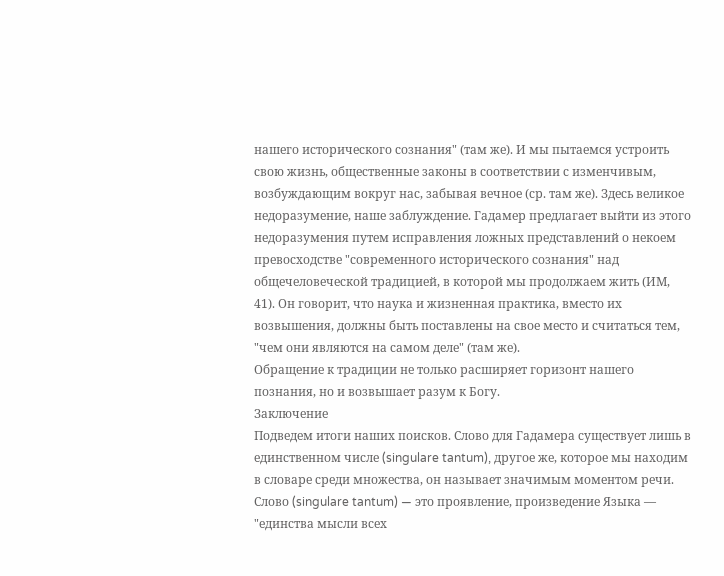нашего исторического сознания" (там же). И мы пытаемся устроить свою жизнь, общественные законы в соответствии с изменчивым, возбуждающим вокруг нас, забывая вечное (ср. там же). Здесь великое недоразумение, наше заблуждение. Гадамер предлагает выйти из этого недоразумения путем исправления ложных представлений о некоем превосходстве "современного исторического сознания" над общечеловеческой традицией, в которой мы продолжаем жить (ИМ, 41). Он говорит, что наука и жизненная практика, вместо их возвышения, должны быть поставлены на свое место и считаться тем, "чем они являются на самом деле" (там же).
Обращение к традиции не только расширяет горизонт нашего познания, но и возвышает разум к Богу.
Заключение
Подведем итоги наших поисков. Слово для Гадамера существует лишь в единственном числе (singulare tantum), другое же, которое мы находим в словаре среди множества, он называет значимым моментом речи. Слово (singulare tantum) — это проявление, произведение Языка — "единства мысли всех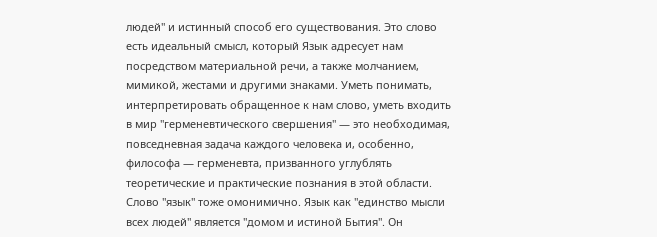людей" и истинный способ его существования. Это слово есть идеальный смысл, который Язык адресует нам посредством материальной речи, а также молчанием, мимикой, жестами и другими знаками. Уметь понимать, интерпретировать обращенное к нам слово, уметь входить в мир "герменевтического свершения" — это необходимая, повседневная задача каждого человека и, особенно, философа — герменевта, призванного углублять теоретические и практические познания в этой области.
Слово "язык" тоже омонимично. Язык как "единство мысли всех людей" является "домом и истиной Бытия". Он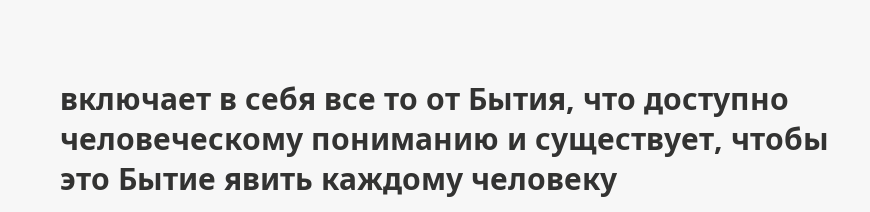включает в себя все то от Бытия, что доступно человеческому пониманию и существует, чтобы это Бытие явить каждому человеку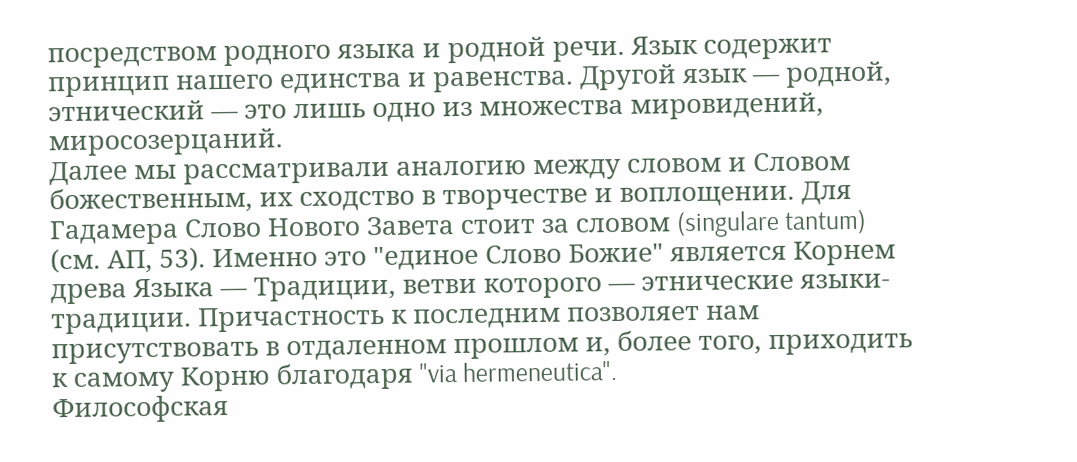посредством родного языка и родной речи. Язык содержит принцип нашего единства и равенства. Другой язык — родной, этнический — это лишь одно из множества мировидений, миросозерцаний.
Далее мы рассматривали аналогию между словом и Словом божественным, их сходство в творчестве и воплощении. Для Гадамера Слово Нового Завета стоит за словом (singulare tantum) (см. АП, 53). Именно это "единое Слово Божие" является Корнем древа Языка — Традиции, ветви которого — этнические языки-традиции. Причастность к последним позволяет нам присутствовать в отдаленном прошлом и, более того, приходить к самому Корню благодаря "via hermeneutica".
Философская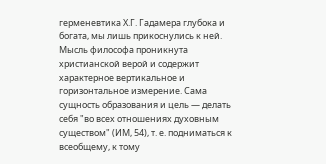герменевтика Х.Г. Гадамера глубока и богата, мы лишь прикоснулись к ней. Мысль философа проникнута христианской верой и содержит характерное вертикальное и горизонтальное измерение. Сама сущность образования и цель — делать себя "во всех отношениях духовным существом" (ИМ, 54), т. е. подниматься к всеобщему, к тому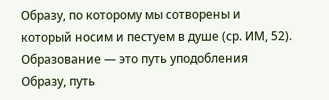Образу, по которому мы сотворены и который носим и пестуем в душе (ср. ИМ, 52). Образование — это путь уподобления Образу, путь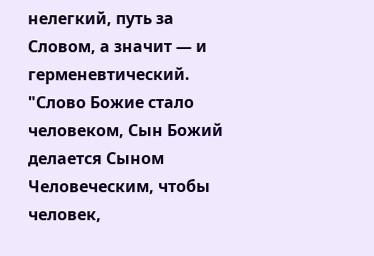нелегкий, путь за Словом, а значит — и герменевтический.
"Слово Божие стало человеком, Сын Божий делается Сыном Человеческим, чтобы человек,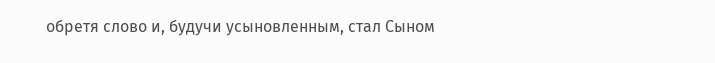обретя слово и, будучи усыновленным, стал Сыном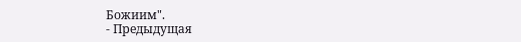Божиим".
- Предыдущая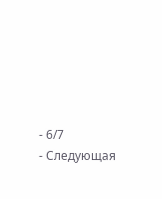- 6/7
- Следующая